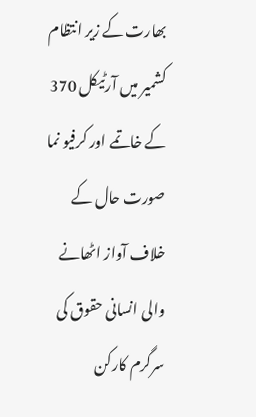بھارت کے زیر انتظام کشمیر میں آرٹیکل 370 کے خاتمے اور کرفیو نما صورت حال کے خلاف آواز اٹھانے والی انسانی حقوق کی سرگرم کارکن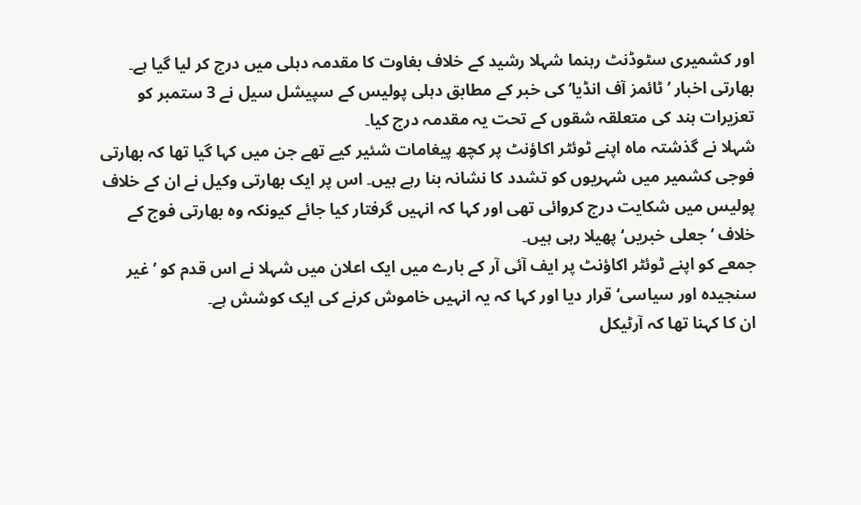اور کشمیری سٹوڈنٹ رہنما شہلا رشید کے خلاف بغاوت کا مقدمہ دہلی میں درج کر لیا گیا ہے۔ بھارتی اخبار ’ٹائمز آف انڈیا‘ کی خبر کے مطابق دہلی پولیس کے سپیشل سیل نے 3 ستمبر کو تعزیرات ہند کی متعلقہ شقوں کے تحت یہ مقدمہ درج کیا۔
شہلا نے گذشتہ ماہ اپنے ٹوئٹر اکاؤنٹ پر کچھ پیغامات شئیر کیے تھے جن میں کہا گیا تھا کہ بھارتی فوجی کشمیر میں شہریوں کو تشدد کا نشانہ بنا رہے ہیں۔ اس پر ایک بھارتی وکیل نے ان کے خلاف پولیس میں شکایت درج کروائی تھی اور کہا کہ انہیں گرفتار کیا جائے کیونکہ وہ بھارتی فوج کے خلاف ’جعلی خبریں‘ پھیلا رہی ہیں۔
جمعے کو اپنے ٹوئٹر اکاؤنٹ پر ایف آئی آر کے بارے میں ایک اعلان میں شہلا نے اس قدم کو ’غیر سنجیدہ اور سیاسی‘ قرار دیا اور کہا کہ یہ انہیں خاموش کرنے کی ایک کوشش ہے۔
ان کا کہنا تھا کہ آرٹیکل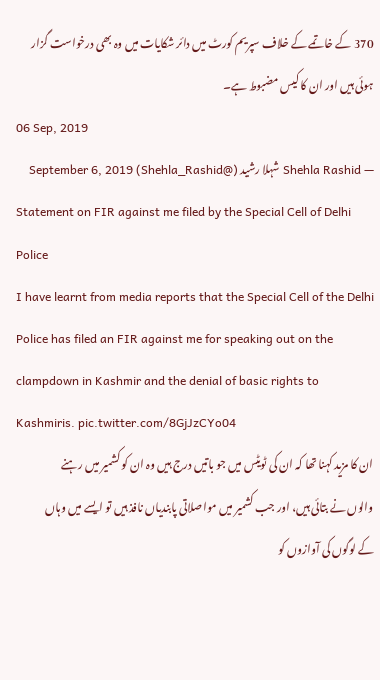370 کے خاتمے کے خلاف سپریم کورٹ میں دائر شکایات میں وہ بھی درخواست گزار ہوئی ہیں اور ان کا کیس مضبوط ہے۔
06 Sep, 2019
— Shehla Rashid شہلا رشید (@Shehla_Rashid) September 6, 2019
Statement on FIR against me filed by the Special Cell of Delhi Police
I have learnt from media reports that the Special Cell of the Delhi Police has filed an FIR against me for speaking out on the clampdown in Kashmir and the denial of basic rights to Kashmiris. pic.twitter.com/8GjJzCYo04
ان کا مزید کہنا تھا کہ ان کی ٹویٹس میں جو باتیں درج ہیں وہ ان کو کشمیر میں رہنے والوں نے بتائی ہیں، اور جب کشمیر میں مواصلاتی پابندیاں نافذ ہیں تو ایسے میں وہاں کے لوگوں کی آوازوں کو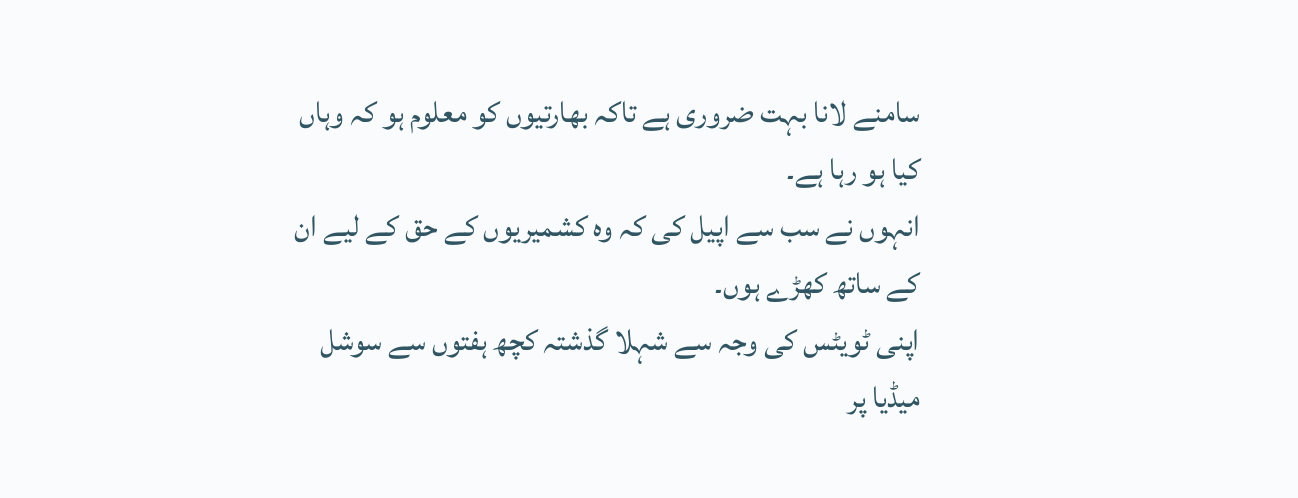سامنے لانا بہت ضروری ہے تاکہ بھارتیوں کو معلوم ہو کہ وہاں کیا ہو رہا ہے۔
انہوں نے سب سے اپیل کی کہ وہ کشمیریوں کے حق کے لیے ان کے ساتھ کھڑے ہوں۔
اپنی ٹویٹس کی وجہ سے شہلا گذشتہ کچھ ہفتوں سے سوشل میڈیا پر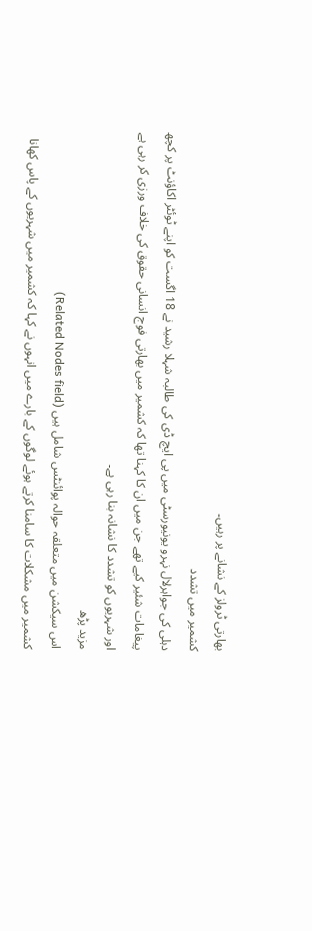بھارتی ٹرولز کے نشانے پر رہیں۔
کشمیر میں تشدد
دہلی کی جواہرلال نہرو یونیورسٹی میں پی ایچ ڈی کی طالبہ شہلا رشید نے 18 اگست کو اپنے ٹوئٹر اکاؤنٹ پر کچھ پیغامات شئیر کیے تھے جن میں ان کا کہنا تھا کہ کشمیر میں بھارتی فوج انسانی حقوق کی خلاف ورزی کر رہی ہے اور شہریوں کو تشدد کا نشانہ بنا رہی ہے۔
مزید پڑھ
اس سیکشن میں متعلقہ حوالہ پوائنٹس شامل ہیں (Related Nodes field)
کشمیر میں مشکلات کا سامنا کرتے ہوئے لوگوں کے بارے میں انہوں نے کہا کہ کشمیر میں شہریوں کے پاس کھانا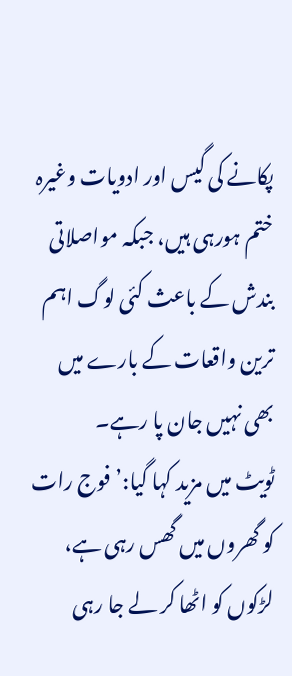پکانے کی گیس اور ادویات وغیرہ ختم ہورہی ہیں، جبکہ مواصلاتی بندش کے باعث کئی لوگ اہم ترین واقعات کے بارے میں بھی نہیں جان پا رہے۔
ٹویٹ میں مزید کہا گیا:’فوج رات کو گھروں میں گھس رہی ہے، لڑکوں کو اٹھا کر لے جا رہی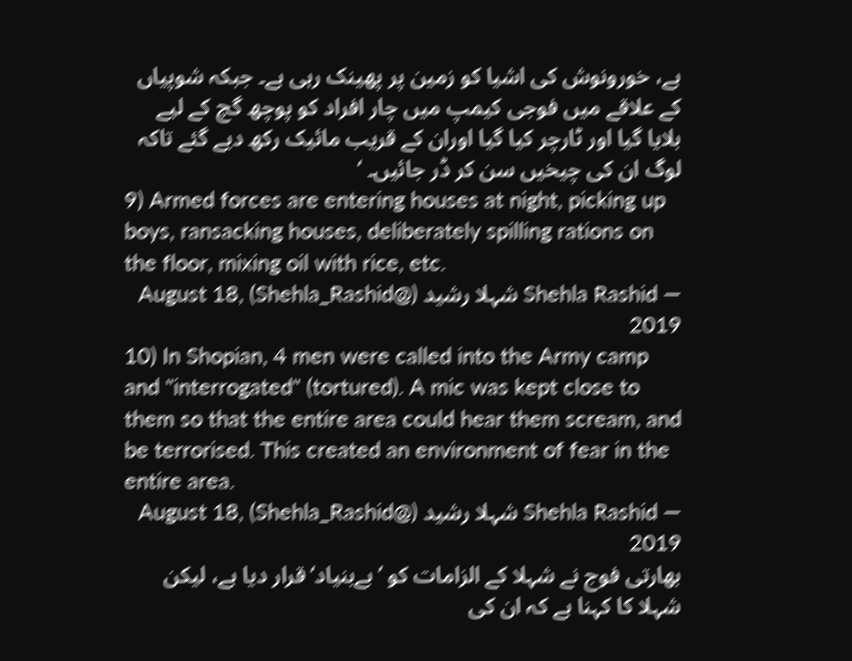ہے، خورونوش کی اشیا کو زمین پر پھینک رہی ہے۔ جبکہ شوپیاں کے علاقے میں فوجی کیمپ میں چار افراد کو پوچھ گچ کے لیے بلایا گیا اور ٹارچر کیا گیا اوران کے قریب مائیک رکھ دیے گئے تاکہ لوگ ان کی چیخیں سن کر ڈر جائیں۔ ‘
9) Armed forces are entering houses at night, picking up boys, ransacking houses, deliberately spilling rations on the floor, mixing oil with rice, etc.
— Shehla Rashid شہلا رشید (@Shehla_Rashid) August 18, 2019
10) In Shopian, 4 men were called into the Army camp and "interrogated" (tortured). A mic was kept close to them so that the entire area could hear them scream, and be terrorised. This created an environment of fear in the entire area.
— Shehla Rashid شہلا رشید (@Shehla_Rashid) August 18, 2019
بھارتی فوج نے شہلا کے الزامات کو ’بےبنیاد‘ قرار دیا ہے، لیکن شہلا کا کہنا ہے کہ ان کی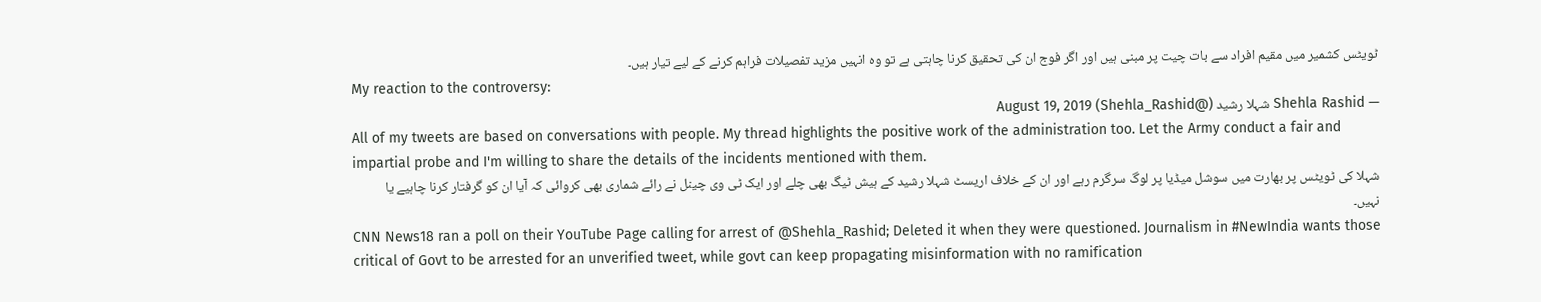ٹویٹس کشمیر میں مقیم افراد سے بات چیت پر مبنی ہیں اور اگر فوج ان کی تحقیق کرنا چاہتی ہے تو وہ انہیں مزید تفصیلات فراہم کرنے کے لیے تیار ہیں۔
My reaction to the controversy:
— Shehla Rashid شہلا رشید (@Shehla_Rashid) August 19, 2019
All of my tweets are based on conversations with people. My thread highlights the positive work of the administration too. Let the Army conduct a fair and impartial probe and I'm willing to share the details of the incidents mentioned with them.
شہلا کی ٹویٹس پر بھارت میں سوشل میڈیا پر لوگ سرگرم رہے اور ان کے خلاف اریسٹ شہلا رشید کے ہیش ٹیگ بھی چلے اور ایک ٹی وی چینل نے رائے شماری بھی کروائی کہ آیا ان کو گرفتار کرنا چاہیے یا نہیں۔
CNN News18 ran a poll on their YouTube Page calling for arrest of @Shehla_Rashid; Deleted it when they were questioned. Journalism in #NewIndia wants those critical of Govt to be arrested for an unverified tweet, while govt can keep propagating misinformation with no ramification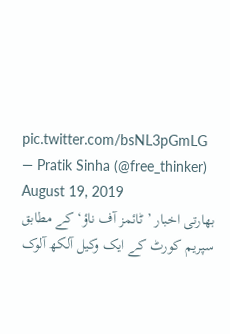pic.twitter.com/bsNL3pGmLG
— Pratik Sinha (@free_thinker) August 19, 2019
بھارتی اخبار ’ٹائمز آف ناؤ‘ کے مطابق سپریم کورٹ کے ایک وکیل آلکھ آلوک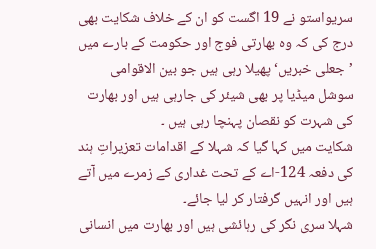سریواستو نے 19 اگست کو ان کے خلاف شکایت بھی درج کی کہ وہ بھارتی فوج اور حکومت کے بارے میں ’جعلی خبریں‘ پھیلا رہی ہیں جو بین الاقوامی سوشل میڈیا پر بھی شیئر کی جارہی ہیں اور بھارت کی شہرت کو نقصان پہنچا رہی ہیں ۔
شکایت میں کہا گیا کہ شہلا کے اقدامات تعزیراتِ ہند کی دفعہ 124-اے کے تحت غداری کے زمرے میں آتے ہیں اور انہیں گرفتار کر لیا جائے۔
شہلا سری نگر کی رہائشی ہیں اور بھارت میں انسانی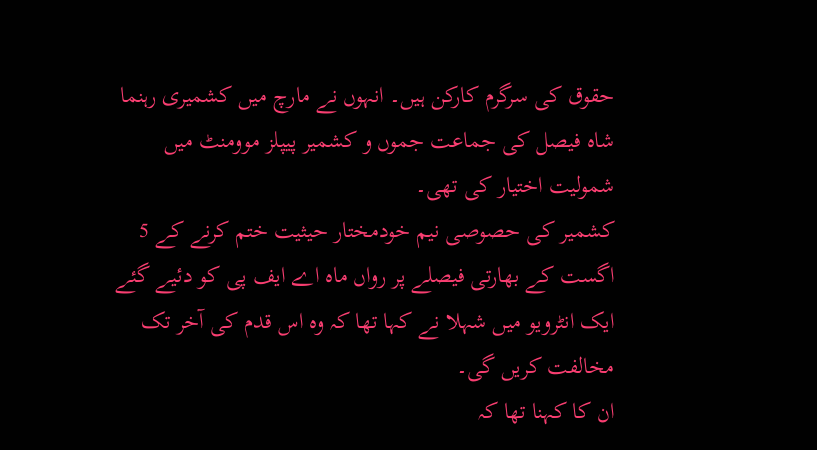حقوق کی سرگرم کارکن ہیں۔ انہوں نے مارچ میں کشمیری رہنما شاہ فیصل کی جماعت جموں و کشمیر پیپلز موومنٹ میں شمولیت اختیار کی تھی۔
کشمیر کی حصوصی نیم خودمختار حیثیت ختم کرنے کے 5 اگست کے بھارتی فیصلے پر رواں ماہ اے ایف پی کو دئیے گئے ایک انٹرویو میں شہلا نے کہا تھا کہ وہ اس قدم کی آخر تک مخالفت کریں گی۔
ان کا کہنا تھا کہ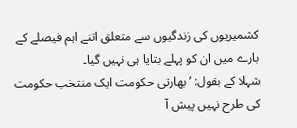کشمیریوں کی زندگیوں سے متعلق اتنے اہم فیصلے کے بارے میں ان کو پہلے بتایا ہی نہیں گیا۔
شہلا کے بقول: ’بھارتی حکومت ایک منتخب حکومت کی طرح نہیں پیش آ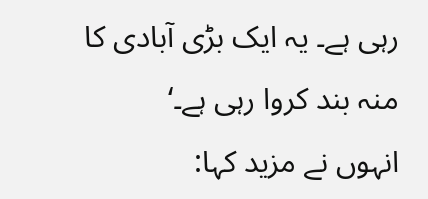رہی ہے۔ یہ ایک بڑی آبادی کا منہ بند کروا رہی ہے۔‘
انہوں نے مزید کہا: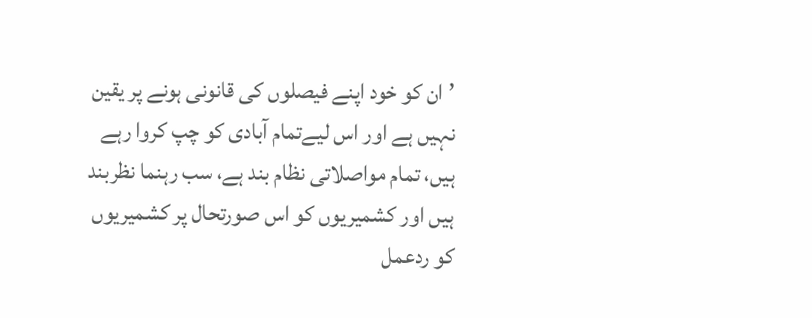’ان کو خود اپنے فیصلوں کی قانونی ہونے پر یقین نہیں ہے اور اس لیےتمام آبادی کو چپ کروا رہے ہیں، تمام مواصلاتی نظام بند ہے، سب رہنما نظربند ہیں اور کشمیریوں کو اس صورتحال پر کشمیریوں کو ردعمل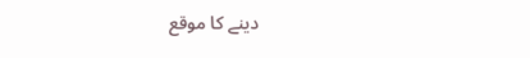دینے کا موقع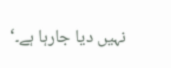نہیں دیا جارہا ہے۔‘